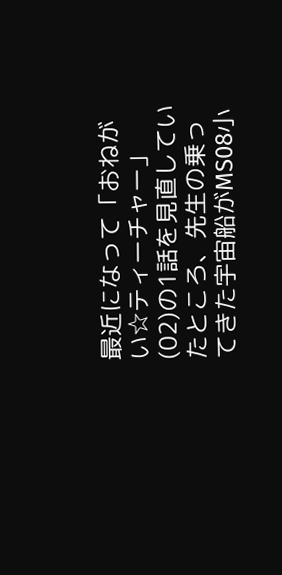最近になって「おねがい☆ティーチャー」(02)の1話を見直していたところ、先生の乗ってきた宇宙船がMS08小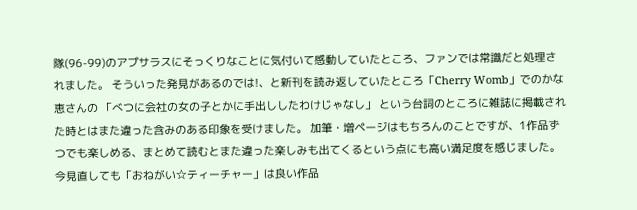隊(96-99)のアプサラスにそっくりなことに気付いて感動していたところ、ファンでは常識だと処理されました。 そういった発見があるのでは!、と新刊を読み返していたところ「Cherry Womb」でのかな恵さんの 「べつに会社の女の子とかに手出ししたわけじゃなし」 という台詞のところに雑誌に掲載された時とはまた違った含みのある印象を受けました。 加筆・増ページはもちろんのことですが、1作品ずつでも楽しめる、まとめて読むとまた違った楽しみも出てくるという点にも高い満足度を感じました。 今見直しても「おねがい☆ティーチャー」は良い作品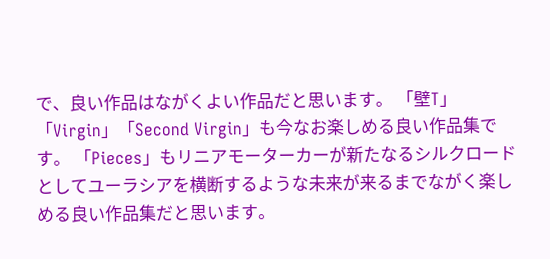で、良い作品はながくよい作品だと思います。 「壁T」「Virgin」「Second Virgin」も今なお楽しめる良い作品集です。 「Pieces」もリニアモーターカーが新たなるシルクロードとしてユーラシアを横断するような未来が来るまでながく楽しめる良い作品集だと思います。